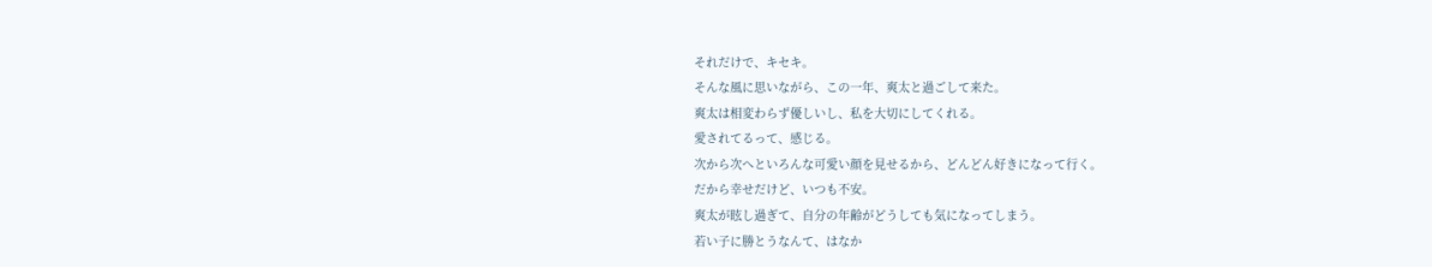それだけで、キセキ。
そんな風に思いながら、この一年、爽太と過ごして来た。
爽太は相変わらず優しいし、私を大切にしてくれる。
愛されてるって、感じる。
次から次へといろんな可愛い顔を見せるから、どんどん好きになって行く。
だから幸せだけど、いつも不安。
爽太が眩し過ぎて、自分の年齢がどうしても気になってしまう。
若い子に勝とうなんて、はなか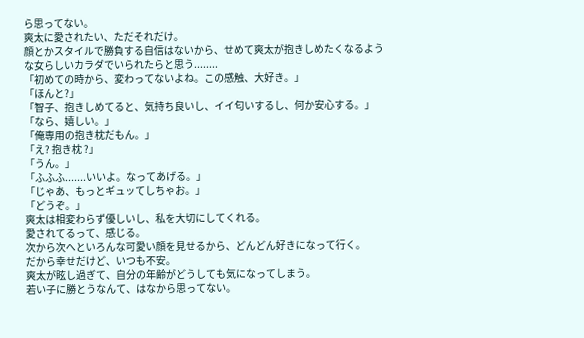ら思ってない。
爽太に愛されたい、ただそれだけ。
顔とかスタイルで勝負する自信はないから、せめて爽太が抱きしめたくなるような女らしいカラダでいられたらと思う........
「初めての時から、変わってないよね。この感触、大好き。」
「ほんと?」
「智子、抱きしめてると、気持ち良いし、イイ匂いするし、何か安心する。」
「なら、嬉しい。」
「俺専用の抱き枕だもん。」
「え? 抱き枕 ?」
「うん。」
「ふふふ.......いいよ。なってあげる。」
「じゃあ、もっとギュッてしちゃお。」
「どうぞ。」
爽太は相変わらず優しいし、私を大切にしてくれる。
愛されてるって、感じる。
次から次へといろんな可愛い顔を見せるから、どんどん好きになって行く。
だから幸せだけど、いつも不安。
爽太が眩し過ぎて、自分の年齢がどうしても気になってしまう。
若い子に勝とうなんて、はなから思ってない。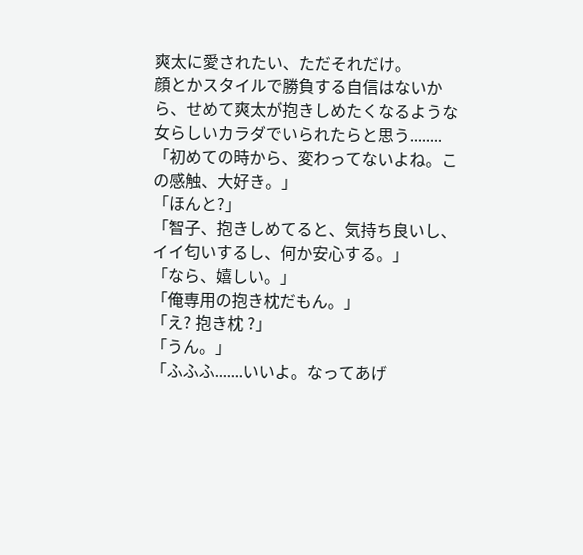爽太に愛されたい、ただそれだけ。
顔とかスタイルで勝負する自信はないから、せめて爽太が抱きしめたくなるような女らしいカラダでいられたらと思う........
「初めての時から、変わってないよね。この感触、大好き。」
「ほんと?」
「智子、抱きしめてると、気持ち良いし、イイ匂いするし、何か安心する。」
「なら、嬉しい。」
「俺専用の抱き枕だもん。」
「え? 抱き枕 ?」
「うん。」
「ふふふ.......いいよ。なってあげ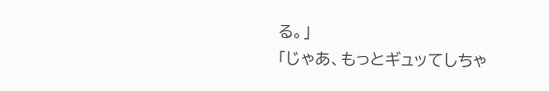る。」
「じゃあ、もっとギュッてしちゃ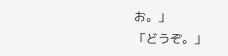お。」
「どうぞ。」